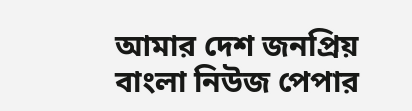আমার দেশ জনপ্রিয় বাংলা নিউজ পেপার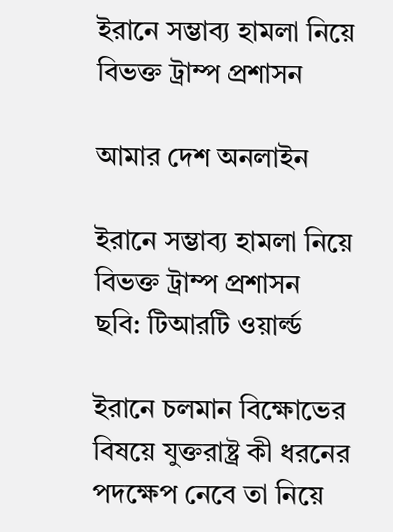ইরানে সম্ভাব্য হামলা নিয়ে বিভক্ত ট্রাম্প প্রশাসন

আমার দেশ অনলাইন

ইরানে সম্ভাব্য হামলা নিয়ে বিভক্ত ট্রাম্প প্রশাসন
ছবি: টিআরটি ওয়ার্ল্ড

ইরানে চলমান বিক্ষোভের বিষয়ে যুক্তরাষ্ট্র কী ধরনের পদক্ষেপ নেবে তা নিয়ে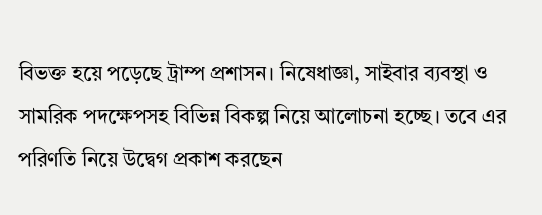বিভক্ত হয়ে পড়েছে ট্রাম্প প্রশাসন। নিষেধাজ্ঞা, সাইবার ব্যবস্থা ও সামরিক পদক্ষেপসহ বিভিন্ন বিকল্প নিয়ে আলোচনা হচ্ছে। তবে এর পরিণতি নিয়ে উদ্বেগ প্রকাশ করছেন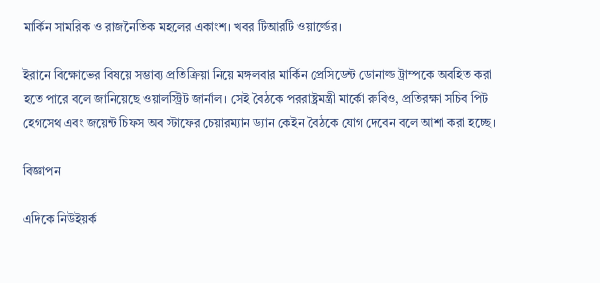মার্কিন সামরিক ও রাজনৈতিক মহলের একাংশ। খবর টিআরটি ওয়ার্ল্ডের।

ইরানে বিক্ষোভের বিষয়ে সম্ভাব্য প্রতিক্রিয়া নিয়ে মঙ্গলবার মার্কিন প্রেসিডেন্ট ডোনাল্ড ট্রাম্পকে অবহিত করা হতে পারে বলে জানিয়েছে ওয়ালস্ট্রিট জার্নাল। সেই বৈঠকে পররাষ্ট্রমন্ত্রী মার্কো রুবিও, প্রতিরক্ষা সচিব পিট হেগসেথ এবং জয়েন্ট চিফস অব স্টাফের চেয়ারম্যান ড্যান কেইন বৈঠকে যোগ দেবেন বলে আশা করা হচ্ছে।

বিজ্ঞাপন

এদিকে নিউইয়র্ক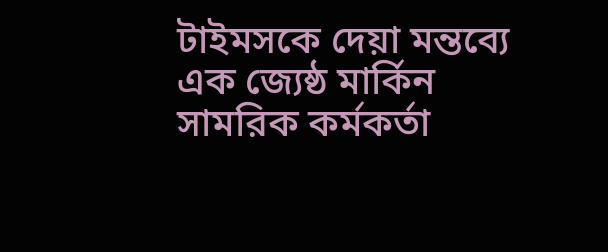টাইমসকে দেয়া মন্তব্যে এক জ্যেষ্ঠ মার্কিন সামরিক কর্মকর্তা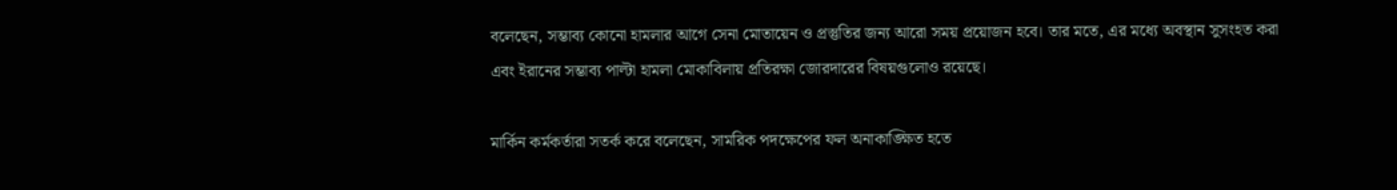বলেছেন, সম্ভাব্য কোনো হামলার আগে সেনা মোতায়েন ও প্রস্তুতির জন্য আরো সময় প্রয়োজন হবে। তার মতে, এর মধ্যে অবস্থান সুসংহত করা এবং ইরানের সম্ভাব্য পাল্টা হামলা মোকাবিলায় প্রতিরক্ষা জোরদারের বিষয়গুলোও রয়েছে।

মার্কিন কর্মকর্তারা সতর্ক করে বলেছেন, সামরিক পদক্ষেপের ফল অনাকাঙ্ক্ষিত হতে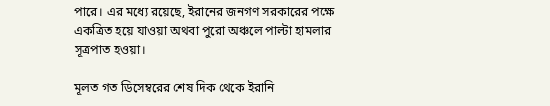পারে। এর মধ্যে রয়েছে, ইরানের জনগণ সরকারের পক্ষে একত্রিত হয়ে যাওয়া অথবা পুরো অঞ্চলে পাল্টা হামলার সূত্রপাত হওয়া।

মূলত গত ডিসেম্বরের শেষ দিক থেকে ইরানি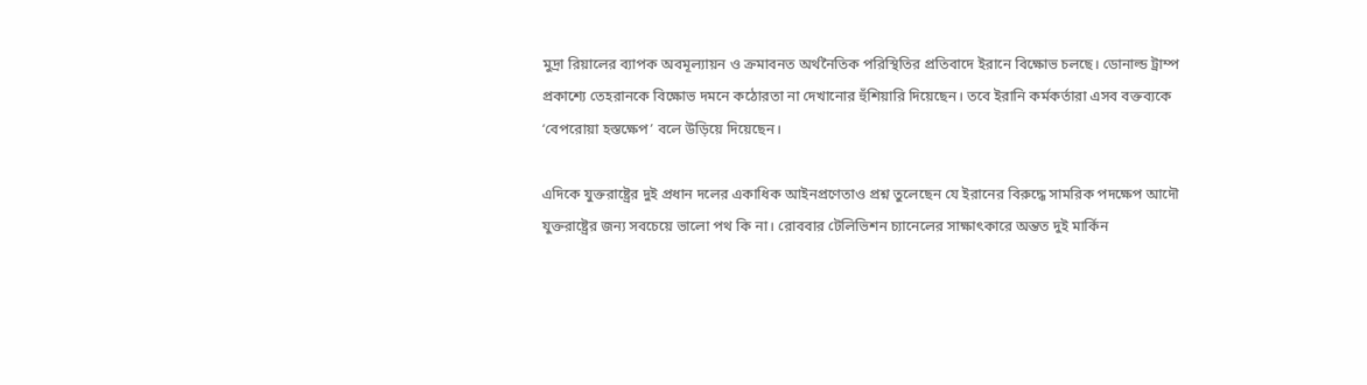মুদ্রা রিয়ালের ব্যাপক অবমূল্যায়ন ও ক্রমাবনত অর্থনৈতিক পরিস্থিতির প্রতিবাদে ইরানে বিক্ষোভ চলছে। ডোনাল্ড ট্রাম্প প্রকাশ্যে তেহরানকে বিক্ষোভ দমনে কঠোরতা না দেখানোর হুঁশিয়ারি দিয়েছেন। তবে ইরানি কর্মকর্তারা এসব বক্তব্যকে ‘বেপরোয়া হস্তক্ষেপ’ বলে উড়িয়ে দিয়েছেন।

এদিকে যুক্তরাষ্ট্রের দুই প্রধান দলের একাধিক আইনপ্রণেতাও প্রশ্ন তুলেছেন যে ইরানের বিরুদ্ধে সামরিক পদক্ষেপ আদৌ যুক্তরাষ্ট্রের জন্য সবচেয়ে ভালো পথ কি না। রোববার টেলিভিশন চ্যানেলের সাক্ষাৎকারে অন্তত দুই মার্কিন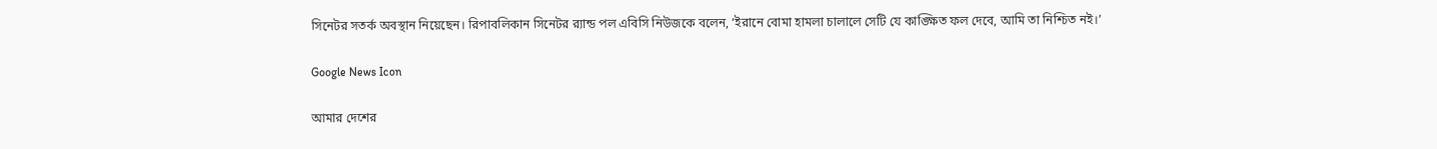সিনেটর সতর্ক অবস্থান নিয়েছেন। রিপাবলিকান সিনেটর র‍্যান্ড পল এবিসি নিউজকে বলেন, ‘ইরানে বোমা হামলা চালালে সেটি যে কাঙ্ক্ষিত ফল দেবে, আমি তা নিশ্চিত নই।’

Google News Icon

আমার দেশের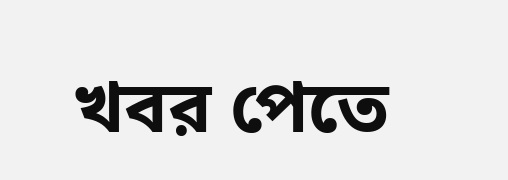খবর পেতে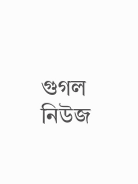গুগল নিউজ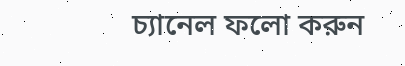চ্যানেল ফলো করুন